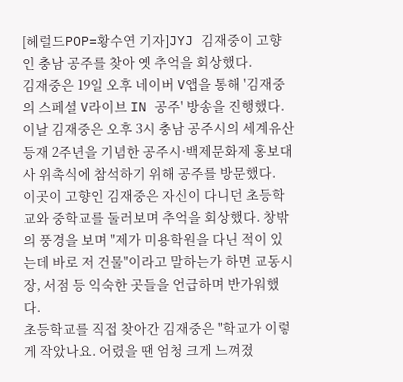[헤럴드POP=황수연 기자]JYJ 김재중이 고향인 충남 공주를 찾아 옛 추억을 회상했다.
김재중은 19일 오후 네이버 V앱을 통해 '김재중의 스페셜 V라이브 IN 공주' 방송을 진행했다.
이날 김재중은 오후 3시 충남 공주시의 세계유산등재 2주년을 기념한 공주시·백제문화제 홍보대사 위촉식에 참석하기 위해 공주를 방문했다.
이곳이 고향인 김재중은 자신이 다니던 초등학교와 중학교를 둘러보며 추억을 회상했다. 창밖의 풍경을 보며 "제가 미용학원을 다닌 적이 있는데 바로 저 건물"이라고 말하는가 하면 교동시장, 서점 등 익숙한 곳들을 언급하며 반가워했다.
초등학교를 직접 찾아간 김재중은 "학교가 이렇게 작았나요. 어렸을 땐 엄청 크게 느껴졌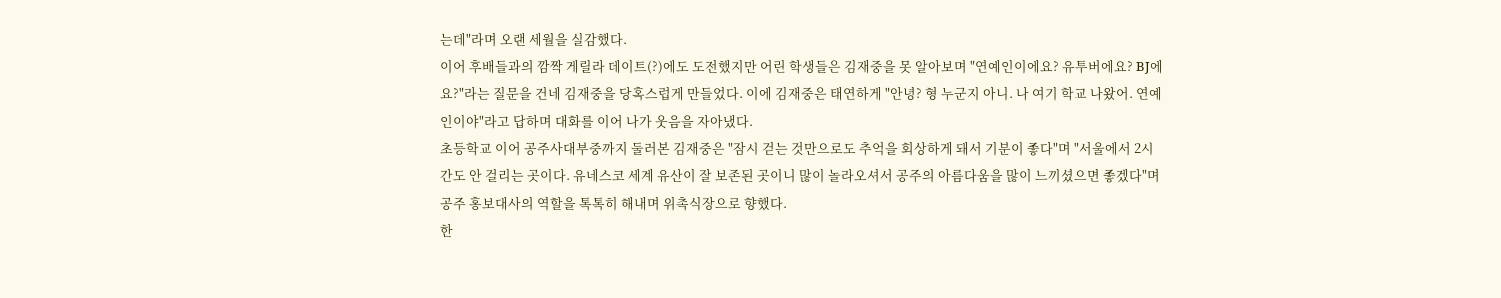는데"라며 오랜 세월을 실감했다.
이어 후배들과의 깜짝 게릴라 데이트(?)에도 도전했지만 어린 학생들은 김재중을 못 알아보며 "연예인이에요? 유투버에요? BJ에요?"라는 질문을 건네 김재중을 당혹스럽게 만들었다. 이에 김재중은 태연하게 "안녕? 형 누군지 아니. 나 여기 학교 나왔어. 연예인이야"라고 답하며 대화를 이어 나가 웃음을 자아냈다.
초등학교 이어 공주사대부중까지 둘러본 김재중은 "잠시 걷는 것만으로도 추억을 회상하게 돼서 기분이 좋다"며 "서울에서 2시간도 안 걸리는 곳이다. 유네스코 세계 유산이 잘 보존된 곳이니 많이 놀라오셔서 공주의 아름다움을 많이 느끼셨으면 좋겠다"며 공주 홍보대사의 역할을 톡톡히 해내며 위촉식장으로 향했다.
한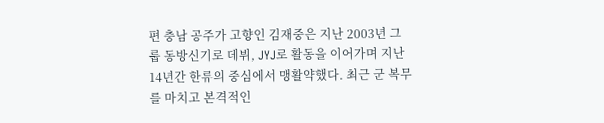편 충남 공주가 고향인 김재중은 지난 2003년 그룹 동방신기로 데뷔, JYJ로 활동을 이어가며 지난 14년간 한류의 중심에서 맹활약했다. 최근 군 복무를 마치고 본격적인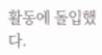활동에 돌입했다.